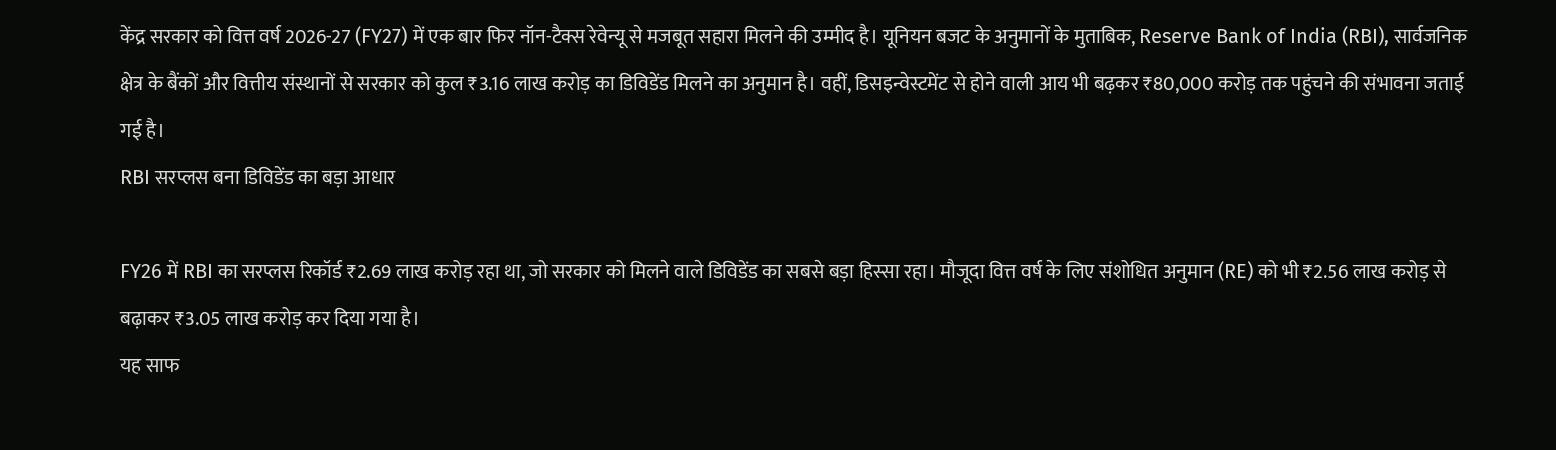केंद्र सरकार को वित्त वर्ष 2026-27 (FY27) में एक बार फिर नॉन-टैक्स रेवेन्यू से मजबूत सहारा मिलने की उम्मीद है। यूनियन बजट के अनुमानों के मुताबिक, Reserve Bank of India (RBI), सार्वजनिक क्षेत्र के बैंकों और वित्तीय संस्थानों से सरकार को कुल ₹3.16 लाख करोड़ का डिविडेंड मिलने का अनुमान है। वहीं, डिसइन्वेस्टमेंट से होने वाली आय भी बढ़कर ₹80,000 करोड़ तक पहुंचने की संभावना जताई गई है।
RBI सरप्लस बना डिविडेंड का बड़ा आधार

FY26 में RBI का सरप्लस रिकॉर्ड ₹2.69 लाख करोड़ रहा था, जो सरकार को मिलने वाले डिविडेंड का सबसे बड़ा हिस्सा रहा। मौजूदा वित्त वर्ष के लिए संशोधित अनुमान (RE) को भी ₹2.56 लाख करोड़ से बढ़ाकर ₹3.05 लाख करोड़ कर दिया गया है।
यह साफ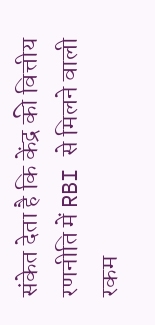संकेत देता है कि केंद्र की वित्तीय रणनीति में RBI से मिलने वाली रकम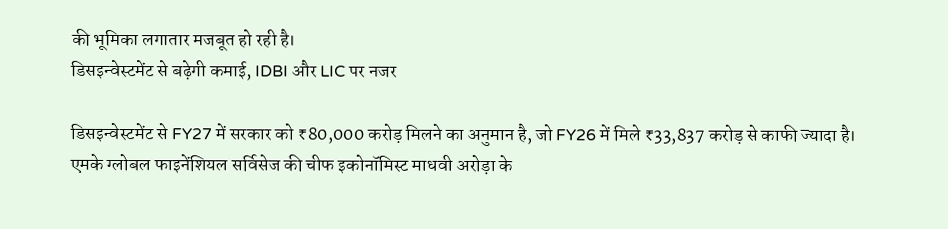की भूमिका लगातार मजबूत हो रही है।
डिसइन्वेस्टमेंट से बढ़ेगी कमाई, IDBI और LIC पर नजर

डिसइन्वेस्टमेंट से FY27 में सरकार को ₹80,000 करोड़ मिलने का अनुमान है, जो FY26 में मिले ₹33,837 करोड़ से काफी ज्यादा है।
एमके ग्लोबल फाइनेंशियल सर्विसेज की चीफ इकोनॉमिस्ट माधवी अरोड़ा के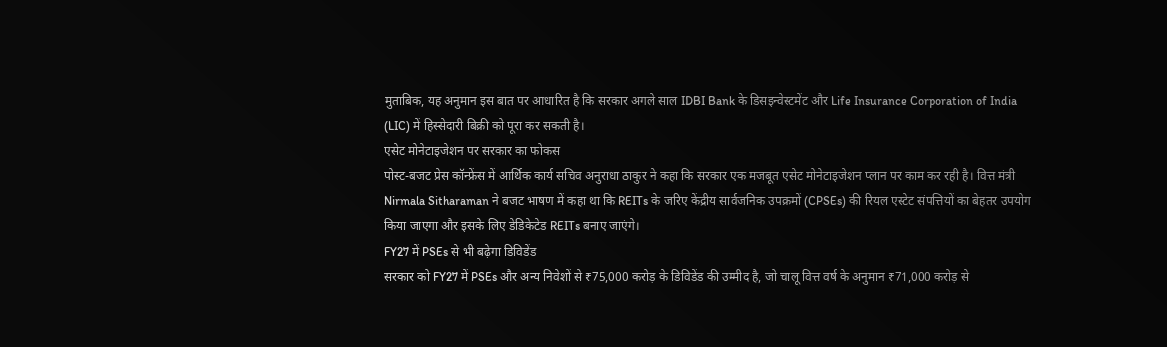मुताबिक, यह अनुमान इस बात पर आधारित है कि सरकार अगले साल IDBI Bank के डिसइन्वेस्टमेंट और Life Insurance Corporation of India (LIC) में हिस्सेदारी बिक्री को पूरा कर सकती है।
एसेट मोनेटाइजेशन पर सरकार का फोकस
पोस्ट-बजट प्रेस कॉन्फ्रेंस में आर्थिक कार्य सचिव अनुराधा ठाकुर ने कहा कि सरकार एक मजबूत एसेट मोनेटाइजेशन प्लान पर काम कर रही है। वित्त मंत्री Nirmala Sitharaman ने बजट भाषण में कहा था कि REITs के जरिए केंद्रीय सार्वजनिक उपक्रमों (CPSEs) की रियल एस्टेट संपत्तियों का बेहतर उपयोग किया जाएगा और इसके लिए डेडिकेटेड REITs बनाए जाएंगे।
FY27 में PSEs से भी बढ़ेगा डिविडेंड
सरकार को FY27 में PSEs और अन्य निवेशों से ₹75,000 करोड़ के डिविडेंड की उम्मीद है, जो चालू वित्त वर्ष के अनुमान ₹71,000 करोड़ से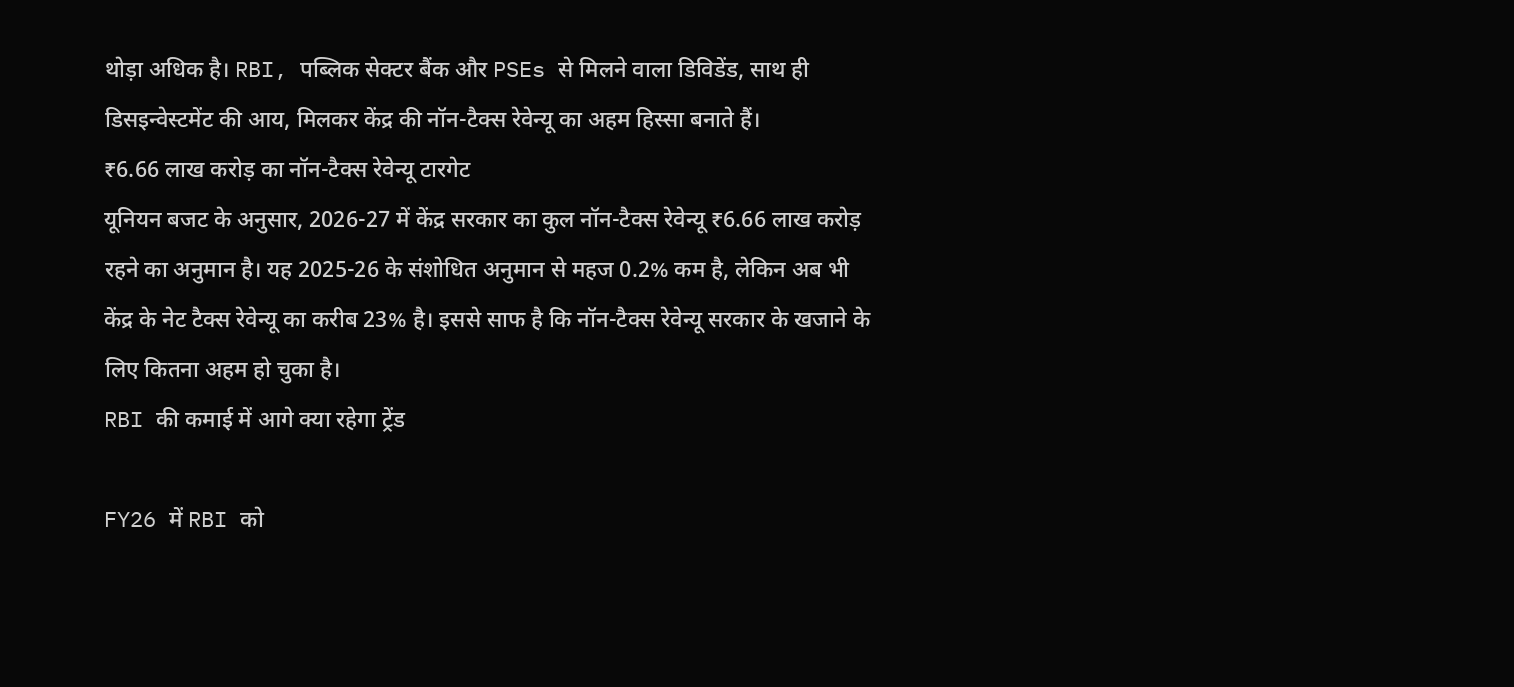थोड़ा अधिक है। RBI, पब्लिक सेक्टर बैंक और PSEs से मिलने वाला डिविडेंड, साथ ही डिसइन्वेस्टमेंट की आय, मिलकर केंद्र की नॉन-टैक्स रेवेन्यू का अहम हिस्सा बनाते हैं।
₹6.66 लाख करोड़ का नॉन-टैक्स रेवेन्यू टारगेट
यूनियन बजट के अनुसार, 2026-27 में केंद्र सरकार का कुल नॉन-टैक्स रेवेन्यू ₹6.66 लाख करोड़ रहने का अनुमान है। यह 2025-26 के संशोधित अनुमान से महज 0.2% कम है, लेकिन अब भी केंद्र के नेट टैक्स रेवेन्यू का करीब 23% है। इससे साफ है कि नॉन-टैक्स रेवेन्यू सरकार के खजाने के लिए कितना अहम हो चुका है।
RBI की कमाई में आगे क्या रहेगा ट्रेंड

FY26 में RBI को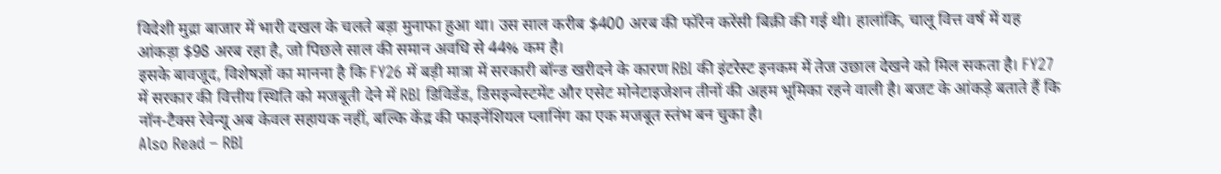विदेशी मुद्रा बाजार में भारी दखल के चलते बड़ा मुनाफा हुआ था। उस साल करीब $400 अरब की फॉरेन करेंसी बिक्री की गई थी। हालांकि, चालू वित्त वर्ष में यह आंकड़ा $98 अरब रहा है, जो पिछले साल की समान अवधि से 44% कम है।
इसके बावजूद, विशेषज्ञों का मानना है कि FY26 में बड़ी मात्रा में सरकारी बॉन्ड खरीदने के कारण RBI की इंटरेस्ट इनकम में तेज उछाल देखने को मिल सकता है। FY27 में सरकार की वित्तीय स्थिति को मजबूती देने में RBI डिविडेंड, डिसइन्वेस्टमेंट और एसेट मोनेटाइजेशन तीनों की अहम भूमिका रहने वाली है। बजट के आंकड़े बताते हैं कि नॉन-टैक्स रेवेन्यू अब केवल सहायक नहीं, बल्कि केंद्र की फाइनेंशियल प्लानिंग का एक मजबूत स्तंभ बन चुका है।
Also Read – RBI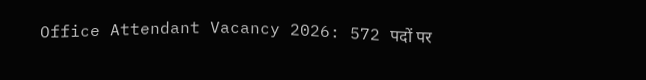Office Attendant Vacancy 2026: 572 पदों पर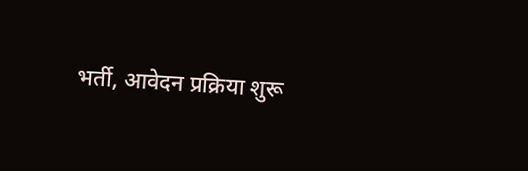भर्ती, आवेदन प्रक्रिया शुरू